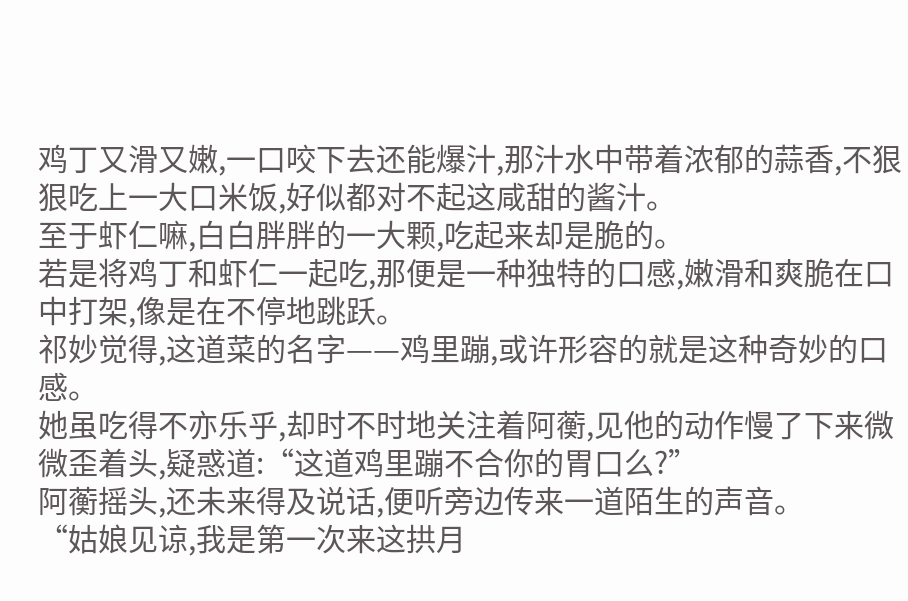鸡丁又滑又嫩,一口咬下去还能爆汁,那汁水中带着浓郁的蒜香,不狠狠吃上一大口米饭,好似都对不起这咸甜的酱汁。
至于虾仁嘛,白白胖胖的一大颗,吃起来却是脆的。
若是将鸡丁和虾仁一起吃,那便是一种独特的口感,嫩滑和爽脆在口中打架,像是在不停地跳跃。
祁妙觉得,这道菜的名字——鸡里蹦,或许形容的就是这种奇妙的口感。
她虽吃得不亦乐乎,却时不时地关注着阿蘅,见他的动作慢了下来微微歪着头,疑惑道:“这道鸡里蹦不合你的胃口么?”
阿蘅摇头,还未来得及说话,便听旁边传来一道陌生的声音。
“姑娘见谅,我是第一次来这拱月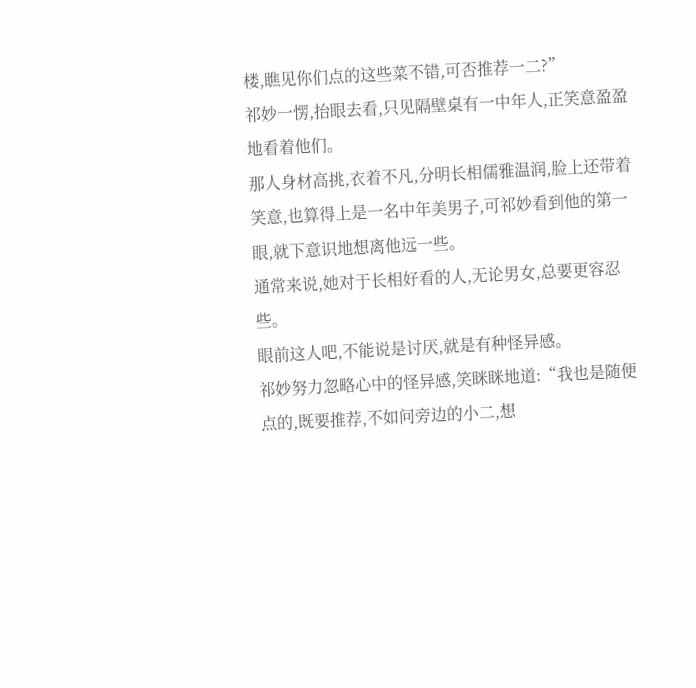楼,瞧见你们点的这些菜不错,可否推荐一二?”
祁妙一愣,抬眼去看,只见隔壁桌有一中年人,正笑意盈盈地看着他们。
那人身材高挑,衣着不凡,分明长相儒雅温润,脸上还带着笑意,也算得上是一名中年美男子,可祁妙看到他的第一眼,就下意识地想离他远一些。
通常来说,她对于长相好看的人,无论男女,总要更容忍些。
眼前这人吧,不能说是讨厌,就是有种怪异感。
祁妙努力忽略心中的怪异感,笑眯眯地道:“我也是随便点的,既要推荐,不如问旁边的小二,想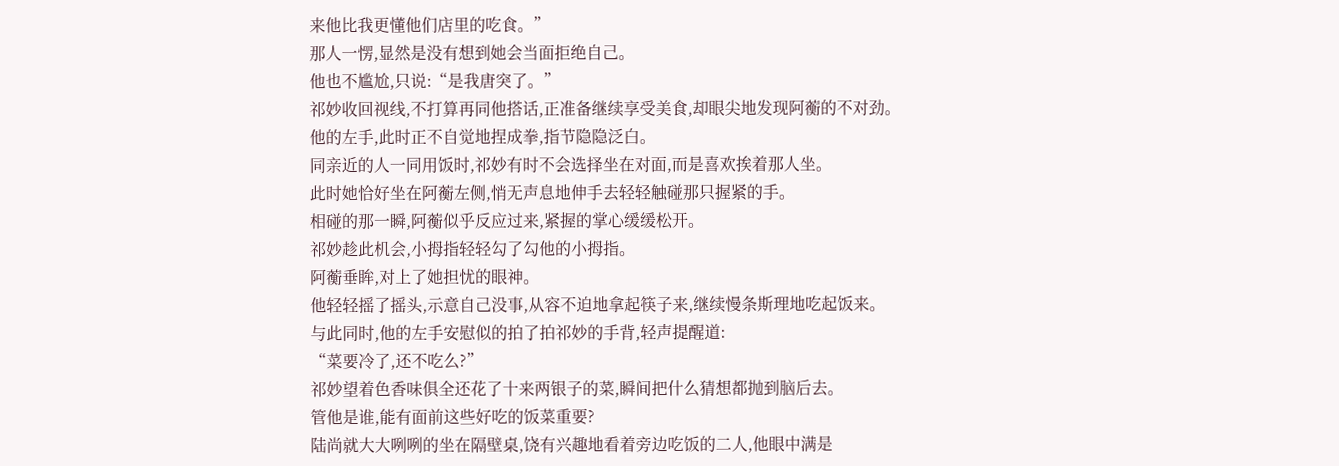来他比我更懂他们店里的吃食。”
那人一愣,显然是没有想到她会当面拒绝自己。
他也不尴尬,只说:“是我唐突了。”
祁妙收回视线,不打算再同他搭话,正准备继续享受美食,却眼尖地发现阿蘅的不对劲。
他的左手,此时正不自觉地捏成拳,指节隐隐泛白。
同亲近的人一同用饭时,祁妙有时不会选择坐在对面,而是喜欢挨着那人坐。
此时她恰好坐在阿蘅左侧,悄无声息地伸手去轻轻触碰那只握紧的手。
相碰的那一瞬,阿蘅似乎反应过来,紧握的掌心缓缓松开。
祁妙趁此机会,小拇指轻轻勾了勾他的小拇指。
阿蘅垂眸,对上了她担忧的眼神。
他轻轻摇了摇头,示意自己没事,从容不迫地拿起筷子来,继续慢条斯理地吃起饭来。
与此同时,他的左手安慰似的拍了拍祁妙的手背,轻声提醒道:
“菜要冷了,还不吃么?”
祁妙望着色香味俱全还花了十来两银子的菜,瞬间把什么猜想都抛到脑后去。
管他是谁,能有面前这些好吃的饭菜重要?
陆尚就大大咧咧的坐在隔壁桌,饶有兴趣地看着旁边吃饭的二人,他眼中满是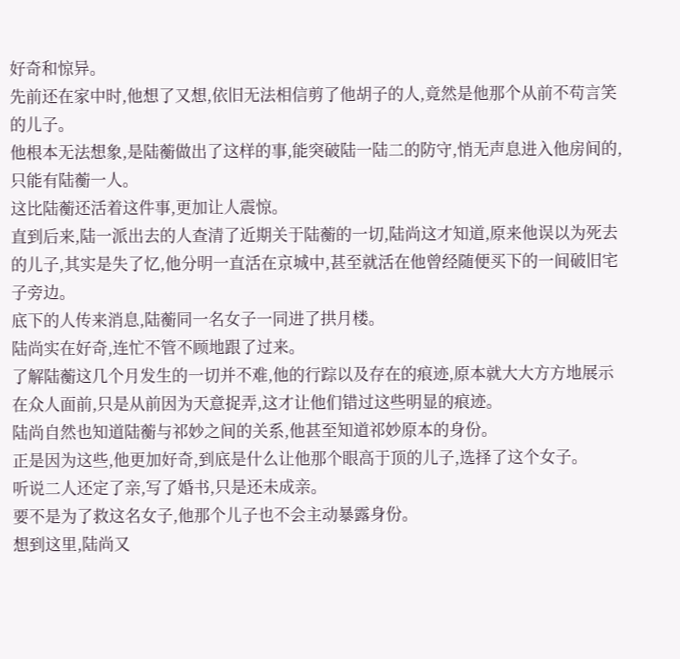好奇和惊异。
先前还在家中时,他想了又想,依旧无法相信剪了他胡子的人,竟然是他那个从前不苟言笑的儿子。
他根本无法想象,是陆蘅做出了这样的事,能突破陆一陆二的防守,悄无声息进入他房间的,只能有陆蘅一人。
这比陆蘅还活着这件事,更加让人震惊。
直到后来,陆一派出去的人查清了近期关于陆蘅的一切,陆尚这才知道,原来他误以为死去的儿子,其实是失了忆,他分明一直活在京城中,甚至就活在他曾经随便买下的一间破旧宅子旁边。
底下的人传来消息,陆蘅同一名女子一同进了拱月楼。
陆尚实在好奇,连忙不管不顾地跟了过来。
了解陆蘅这几个月发生的一切并不难,他的行踪以及存在的痕迹,原本就大大方方地展示在众人面前,只是从前因为天意捉弄,这才让他们错过这些明显的痕迹。
陆尚自然也知道陆蘅与祁妙之间的关系,他甚至知道祁妙原本的身份。
正是因为这些,他更加好奇,到底是什么让他那个眼高于顶的儿子,选择了这个女子。
听说二人还定了亲,写了婚书,只是还未成亲。
要不是为了救这名女子,他那个儿子也不会主动暴露身份。
想到这里,陆尚又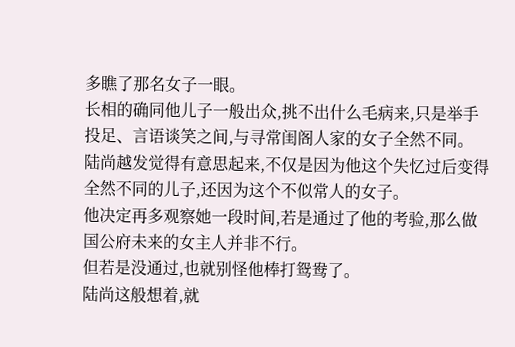多瞧了那名女子一眼。
长相的确同他儿子一般出众,挑不出什么毛病来,只是举手投足、言语谈笑之间,与寻常闺阁人家的女子全然不同。
陆尚越发觉得有意思起来,不仅是因为他这个失忆过后变得全然不同的儿子,还因为这个不似常人的女子。
他决定再多观察她一段时间,若是通过了他的考验,那么做国公府未来的女主人并非不行。
但若是没通过,也就别怪他棒打鸳鸯了。
陆尚这般想着,就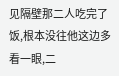见隔壁那二人吃完了饭,根本没往他这边多看一眼,二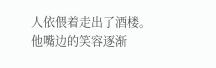人依偎着走出了酒楼。
他嘴边的笑容逐渐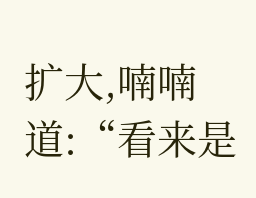扩大,喃喃道:“看来是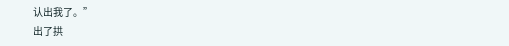认出我了。”
出了拱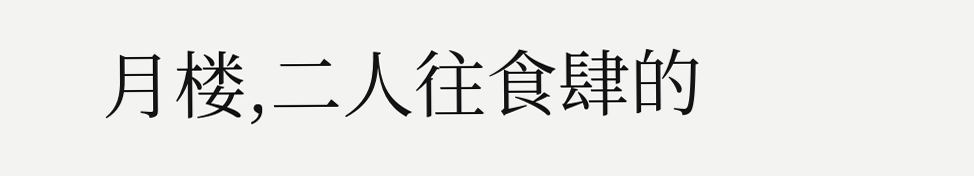月楼,二人往食肆的